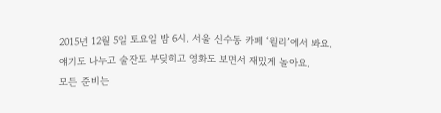2015년 12월 5일 토요일 밤 6시. 서울 신수동 카페 ‘윌리’에서 봐요.
얘기도 나누고 술잔도 부딪히고 영화도 보면서 재밌게 놀아요.
모든 준비는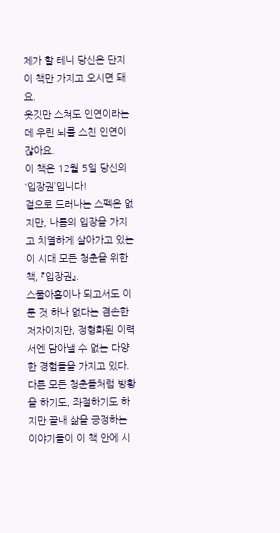제가 할 테니 당신은 단지 이 책만 가지고 오시면 돼요.
옷깃만 스쳐도 인연이라는데 우린 뇌를 스친 인연이잖아요.
이 책은 12월 5일 당신의 ‘입장권’입니다!
겉으로 드러나는 스펙은 없지만, 나름의 입장을 가지고 치열하게 살아가고 있는 이 시대 모든 청춘을 위한 책, 『입장권』.
스물아홉이나 되고서도 이룬 것 하나 없다는 겸손한 저자이지만, 정형화된 이력서엔 담아낼 수 없는 다양한 경험들을 가지고 있다.
다른 모든 청춘들처럼 방황을 하기도, 좌절하기도 하지만 끝내 삶을 긍정하는 이야기들이 이 책 안에 시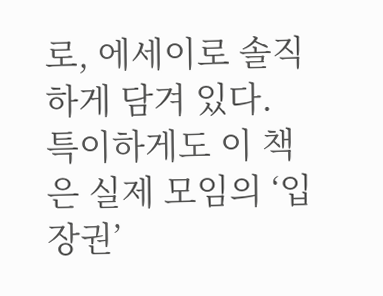로, 에세이로 솔직하게 담겨 있다.
특이하게도 이 책은 실제 모임의 ‘입장권’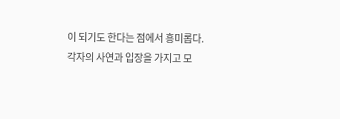이 되기도 한다는 점에서 흥미롭다.
각자의 사연과 입장을 가지고 모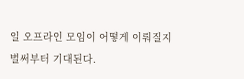일 오프라인 모임이 어떻게 이뤄질지 벌써부터 기대된다.